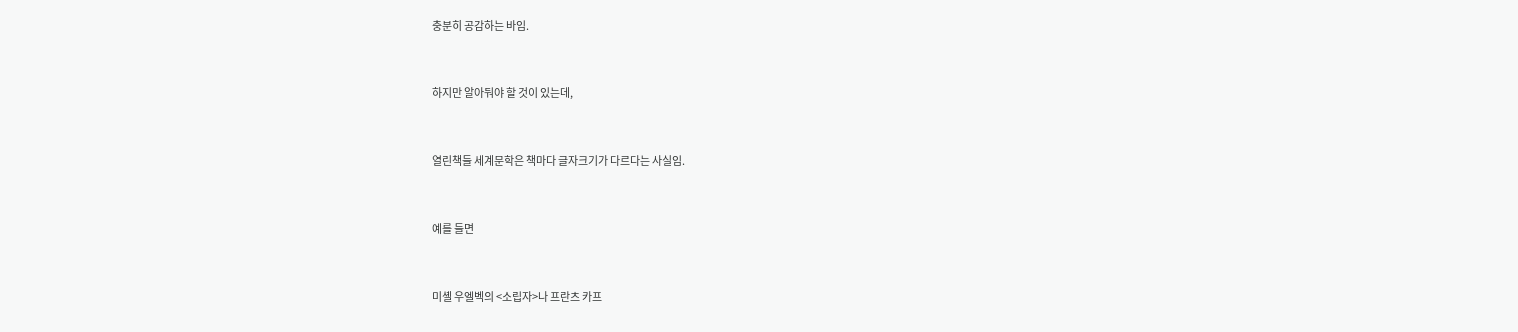충분히 공감하는 바임.


하지만 알아둬야 할 것이 있는데,


열린책들 세계문학은 책마다 글자크기가 다르다는 사실임.


예를 들면


미셸 우엘벡의 <소립자>나 프란츠 카프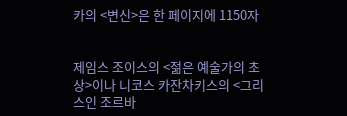카의 <변신>은 한 페이지에 1150자


제임스 조이스의 <젊은 예술가의 초상>이나 니코스 카잔차키스의 <그리스인 조르바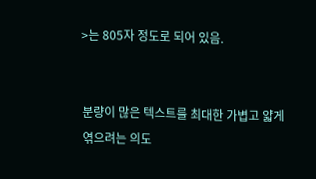>는 805자 정도로 되어 있음.


분량이 많은 텍스트를 최대한 가볍고 얇게 엮으려는 의도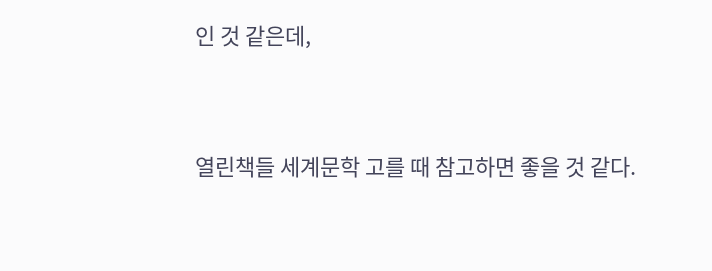인 것 같은데,


열린책들 세계문학 고를 때 참고하면 좋을 것 같다.